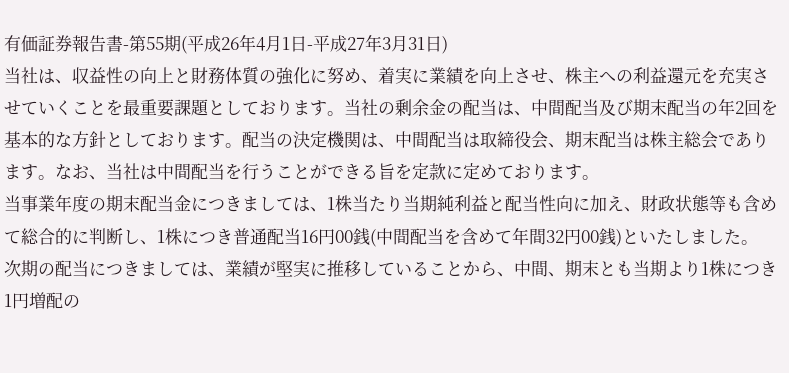有価証券報告書-第55期(平成26年4月1日-平成27年3月31日)
当社は、収益性の向上と財務体質の強化に努め、着実に業績を向上させ、株主への利益還元を充実させていくことを最重要課題としております。当社の剰余金の配当は、中間配当及び期末配当の年2回を基本的な方針としております。配当の決定機関は、中間配当は取締役会、期末配当は株主総会であります。なお、当社は中間配当を行うことができる旨を定款に定めております。
当事業年度の期末配当金につきましては、1株当たり当期純利益と配当性向に加え、財政状態等も含めて総合的に判断し、1株につき普通配当16円00銭(中間配当を含めて年間32円00銭)といたしました。
次期の配当につきましては、業績が堅実に推移していることから、中間、期末とも当期より1株につき1円増配の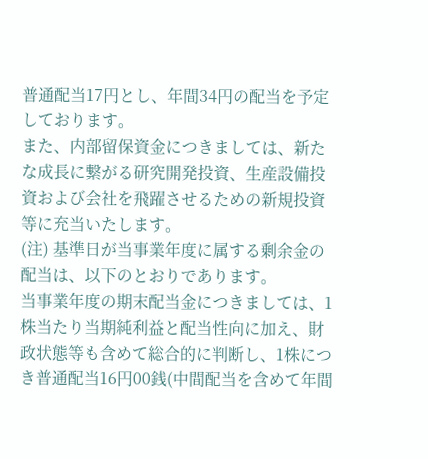普通配当17円とし、年間34円の配当を予定しております。
また、内部留保資金につきましては、新たな成長に繋がる研究開発投資、生産設備投資および会社を飛躍させるための新規投資等に充当いたします。
(注) 基準日が当事業年度に属する剰余金の配当は、以下のとおりであります。
当事業年度の期末配当金につきましては、1株当たり当期純利益と配当性向に加え、財政状態等も含めて総合的に判断し、1株につき普通配当16円00銭(中間配当を含めて年間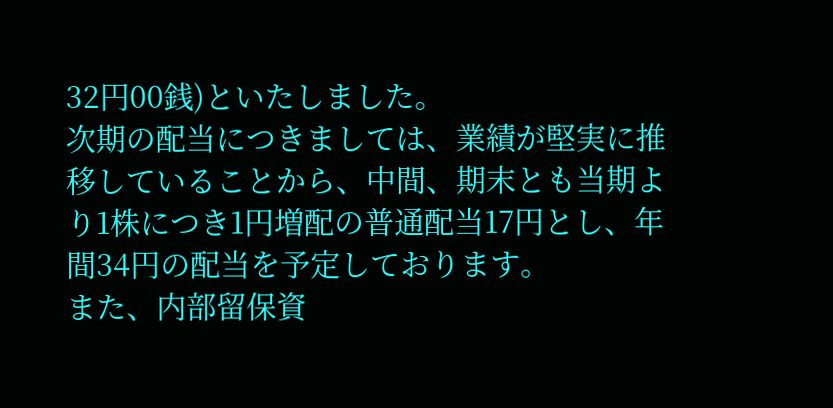32円00銭)といたしました。
次期の配当につきましては、業績が堅実に推移していることから、中間、期末とも当期より1株につき1円増配の普通配当17円とし、年間34円の配当を予定しております。
また、内部留保資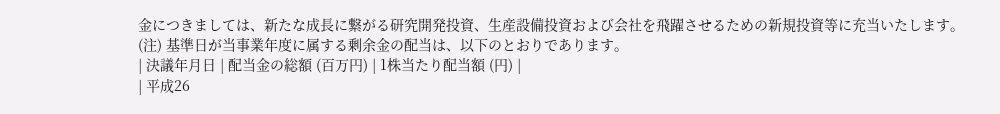金につきましては、新たな成長に繋がる研究開発投資、生産設備投資および会社を飛躍させるための新規投資等に充当いたします。
(注) 基準日が当事業年度に属する剰余金の配当は、以下のとおりであります。
| 決議年月日 | 配当金の総額 (百万円) | 1株当たり配当額 (円) |
| 平成26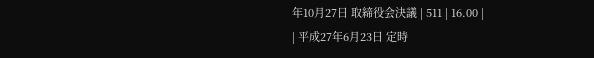年10月27日 取締役会決議 | 511 | 16.00 |
| 平成27年6月23日 定時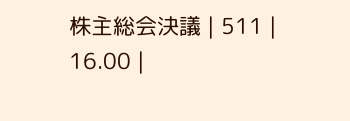株主総会決議 | 511 | 16.00 |